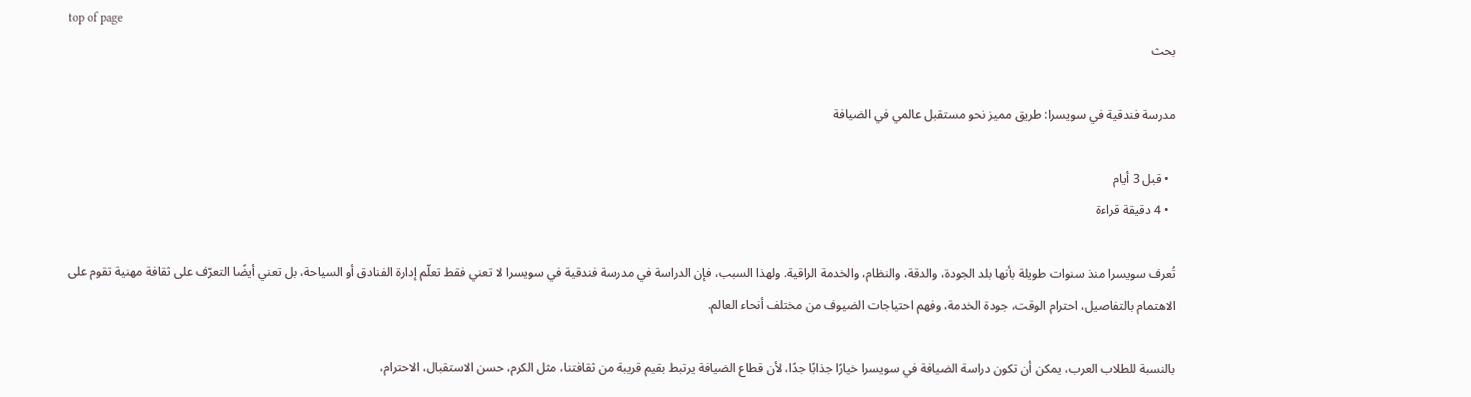top of page
بحث

مدرسة فندقية في سويسرا: طريق مميز نحو مستقبل عالمي في الضيافة

  • قبل 3 أيام
  • 4 دقيقة قراءة

تُعرف سويسرا منذ سنوات طويلة بأنها بلد الجودة، والدقة، والنظام، والخدمة الراقية. ولهذا السبب، فإن الدراسة في مدرسة فندقية في سويسرا لا تعني فقط تعلّم إدارة الفنادق أو السياحة، بل تعني أيضًا التعرّف على ثقافة مهنية تقوم على الاهتمام بالتفاصيل، احترام الوقت، جودة الخدمة، وفهم احتياجات الضيوف من مختلف أنحاء العالم.

بالنسبة للطلاب العرب، يمكن أن تكون دراسة الضيافة في سويسرا خيارًا جذابًا جدًا، لأن قطاع الضيافة يرتبط بقيم قريبة من ثقافتنا، مثل الكرم، حسن الاستقبال، الاحترام،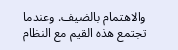والاهتمام بالضيف. وعندما تجتمع هذه القيم مع النظام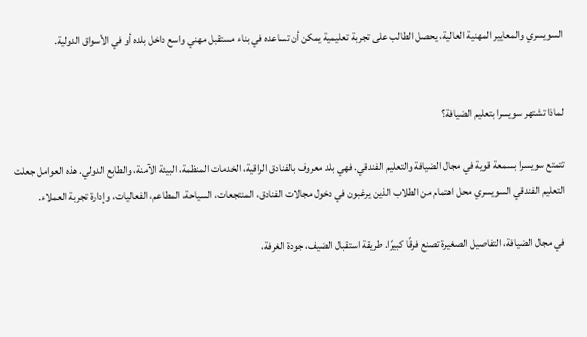السويسري والمعايير المهنية العالية، يحصل الطالب على تجربة تعليمية يمكن أن تساعده في بناء مستقبل مهني واسع داخل بلده أو في الأسواق الدولية.


لماذا تشتهر سويسرا بتعليم الضيافة؟

تتمتع سويسرا بسمعة قوية في مجال الضيافة والتعليم الفندقي. فهي بلد معروف بالفنادق الراقية، الخدمات المنظمة، البيئة الآمنة، والطابع الدولي. هذه العوامل جعلت التعليم الفندقي السويسري محل اهتمام من الطلاب الذين يرغبون في دخول مجالات الفنادق، المنتجعات، السياحة، المطاعم، الفعاليات، وإدارة تجربة العملاء.

في مجال الضيافة، التفاصيل الصغيرة تصنع فرقًا كبيرًا. طريقة استقبال الضيف، جودة الغرفة،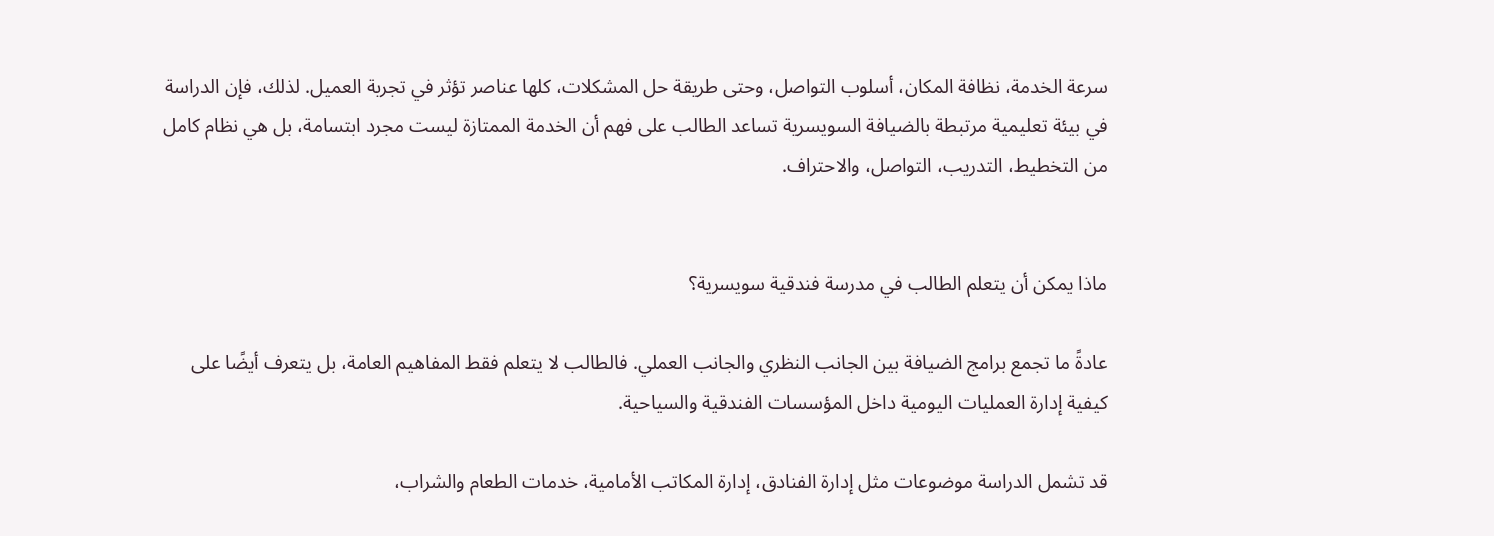سرعة الخدمة، نظافة المكان، أسلوب التواصل، وحتى طريقة حل المشكلات، كلها عناصر تؤثر في تجربة العميل. لذلك، فإن الدراسة في بيئة تعليمية مرتبطة بالضيافة السويسرية تساعد الطالب على فهم أن الخدمة الممتازة ليست مجرد ابتسامة، بل هي نظام كامل من التخطيط، التدريب، التواصل، والاحتراف.


ماذا يمكن أن يتعلم الطالب في مدرسة فندقية سويسرية؟

عادةً ما تجمع برامج الضيافة بين الجانب النظري والجانب العملي. فالطالب لا يتعلم فقط المفاهيم العامة، بل يتعرف أيضًا على كيفية إدارة العمليات اليومية داخل المؤسسات الفندقية والسياحية.

قد تشمل الدراسة موضوعات مثل إدارة الفنادق، إدارة المكاتب الأمامية، خدمات الطعام والشراب،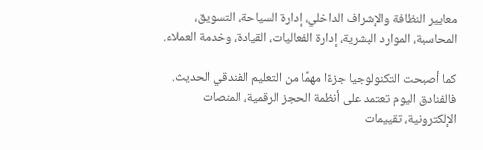معايير النظافة والإشراف الداخلي، إدارة السياحة، التسويق، المحاسبة، الموارد البشرية، إدارة الفعاليات، القيادة، وخدمة العملاء.

كما أصبحت التكنولوجيا جزءًا مهمًا من التعليم الفندقي الحديث. فالفنادق اليوم تعتمد على أنظمة الحجز الرقمية، المنصات الإلكترونية، تقييمات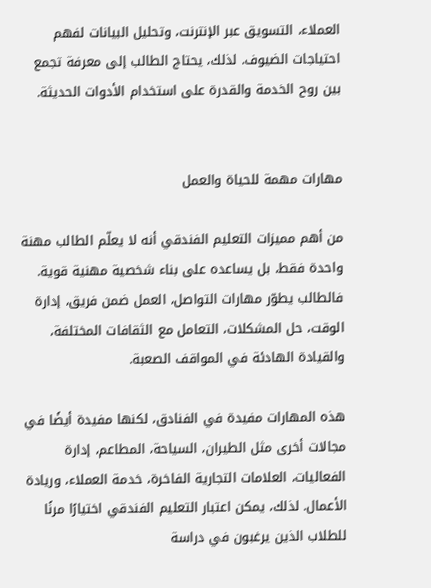العملاء، التسويق عبر الإنترنت، وتحليل البيانات لفهم احتياجات الضيوف. لذلك، يحتاج الطالب إلى معرفة تجمع بين روح الخدمة والقدرة على استخدام الأدوات الحديثة.


مهارات مهمة للحياة والعمل

من أهم مميزات التعليم الفندقي أنه لا يعلّم الطالب مهنة واحدة فقط، بل يساعده على بناء شخصية مهنية قوية. فالطالب يطوّر مهارات التواصل، العمل ضمن فريق، إدارة الوقت، حل المشكلات، التعامل مع الثقافات المختلفة، والقيادة الهادئة في المواقف الصعبة.

هذه المهارات مفيدة في الفنادق، لكنها مفيدة أيضًا في مجالات أخرى مثل الطيران، السياحة، المطاعم، إدارة الفعاليات، العلامات التجارية الفاخرة، خدمة العملاء، وريادة الأعمال. لذلك، يمكن اعتبار التعليم الفندقي اختيارًا مرنًا للطلاب الذين يرغبون في دراسة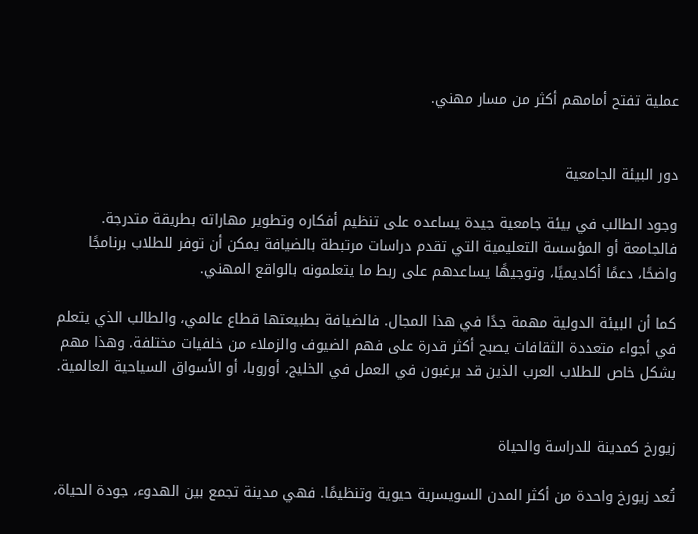عملية تفتح أمامهم أكثر من مسار مهني.


دور البيئة الجامعية

وجود الطالب في بيئة جامعية جيدة يساعده على تنظيم أفكاره وتطوير مهاراته بطريقة متدرجة. فالجامعة أو المؤسسة التعليمية التي تقدم دراسات مرتبطة بالضيافة يمكن أن توفر للطلاب برنامجًا واضحًا، دعمًا أكاديميًا، وتوجيهًا يساعدهم على ربط ما يتعلمونه بالواقع المهني.

كما أن البيئة الدولية مهمة جدًا في هذا المجال. فالضيافة بطبيعتها قطاع عالمي، والطالب الذي يتعلم في أجواء متعددة الثقافات يصبح أكثر قدرة على فهم الضيوف والزملاء من خلفيات مختلفة. وهذا مهم بشكل خاص للطلاب العرب الذين قد يرغبون في العمل في الخليج، أوروبا، أو الأسواق السياحية العالمية.


زيورخ كمدينة للدراسة والحياة

تُعد زيورخ واحدة من أكثر المدن السويسرية حيوية وتنظيمًا. فهي مدينة تجمع بين الهدوء، جودة الحياة،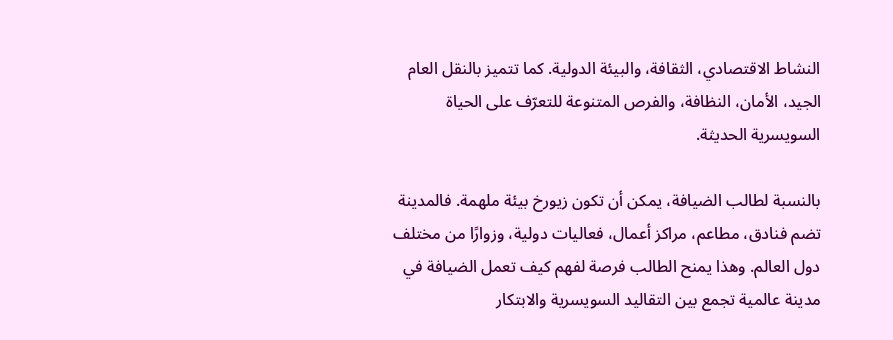النشاط الاقتصادي، الثقافة، والبيئة الدولية. كما تتميز بالنقل العام الجيد، الأمان، النظافة، والفرص المتنوعة للتعرّف على الحياة السويسرية الحديثة.

بالنسبة لطالب الضيافة، يمكن أن تكون زيورخ بيئة ملهمة. فالمدينة تضم فنادق، مطاعم، مراكز أعمال، فعاليات دولية، وزوارًا من مختلف دول العالم. وهذا يمنح الطالب فرصة لفهم كيف تعمل الضيافة في مدينة عالمية تجمع بين التقاليد السويسرية والابتكار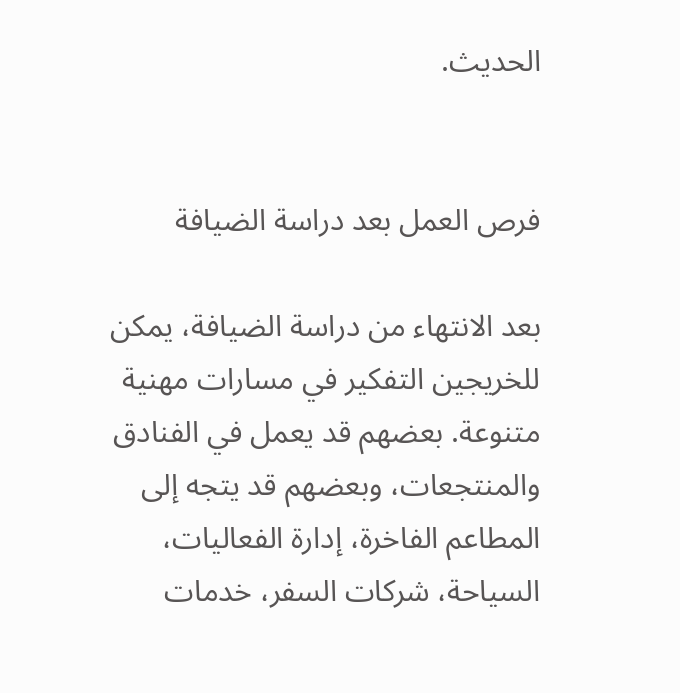الحديث.


فرص العمل بعد دراسة الضيافة

بعد الانتهاء من دراسة الضيافة، يمكن للخريجين التفكير في مسارات مهنية متنوعة. بعضهم قد يعمل في الفنادق والمنتجعات، وبعضهم قد يتجه إلى المطاعم الفاخرة، إدارة الفعاليات، السياحة، شركات السفر، خدمات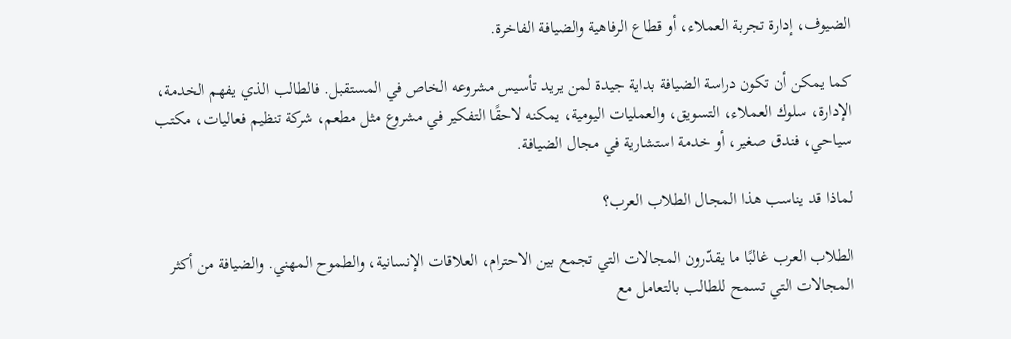الضيوف، إدارة تجربة العملاء، أو قطاع الرفاهية والضيافة الفاخرة.

كما يمكن أن تكون دراسة الضيافة بداية جيدة لمن يريد تأسيس مشروعه الخاص في المستقبل. فالطالب الذي يفهم الخدمة، الإدارة، سلوك العملاء، التسويق، والعمليات اليومية، يمكنه لاحقًا التفكير في مشروع مثل مطعم، شركة تنظيم فعاليات، مكتب سياحي، فندق صغير، أو خدمة استشارية في مجال الضيافة.

لماذا قد يناسب هذا المجال الطلاب العرب؟

الطلاب العرب غالبًا ما يقدّرون المجالات التي تجمع بين الاحترام، العلاقات الإنسانية، والطموح المهني. والضيافة من أكثر المجالات التي تسمح للطالب بالتعامل مع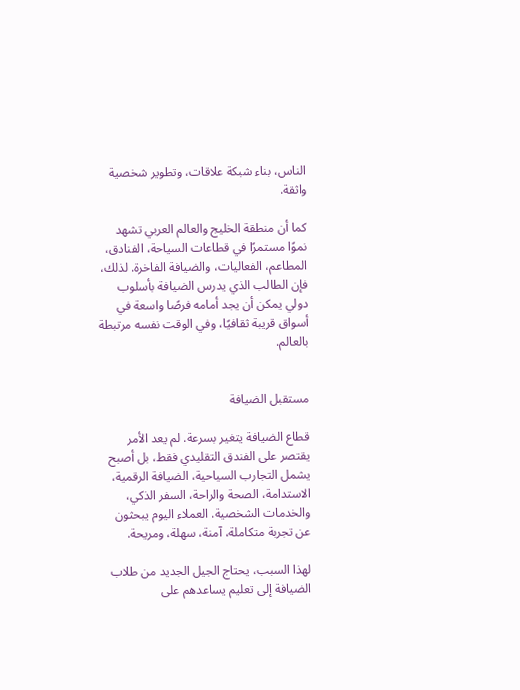الناس، بناء شبكة علاقات، وتطوير شخصية واثقة.

كما أن منطقة الخليج والعالم العربي تشهد نموًا مستمرًا في قطاعات السياحة، الفنادق، المطاعم، الفعاليات، والضيافة الفاخرة. لذلك، فإن الطالب الذي يدرس الضيافة بأسلوب دولي يمكن أن يجد أمامه فرصًا واسعة في أسواق قريبة ثقافيًا، وفي الوقت نفسه مرتبطة بالعالم.


مستقبل الضيافة

قطاع الضيافة يتغير بسرعة. لم يعد الأمر يقتصر على الفندق التقليدي فقط، بل أصبح يشمل التجارب السياحية، الضيافة الرقمية، الاستدامة، الصحة والراحة، السفر الذكي، والخدمات الشخصية. العملاء اليوم يبحثون عن تجربة متكاملة، آمنة، سهلة، ومريحة.

لهذا السبب، يحتاج الجيل الجديد من طلاب الضيافة إلى تعليم يساعدهم على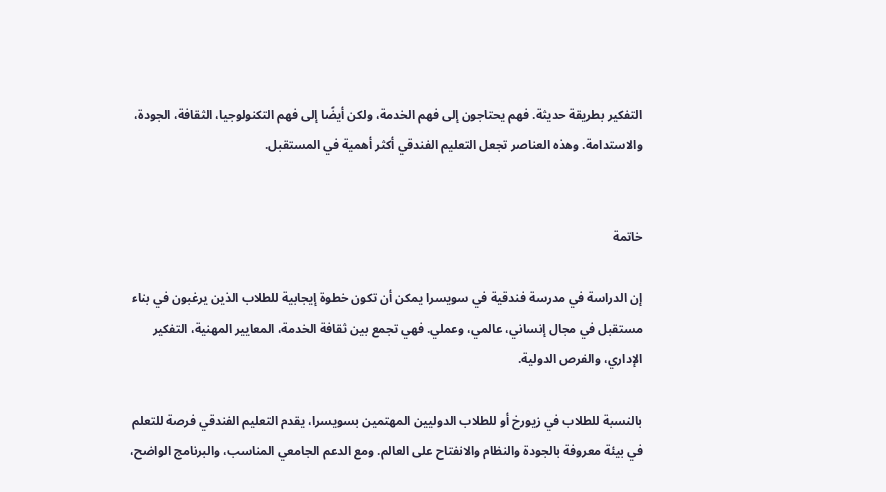التفكير بطريقة حديثة. فهم يحتاجون إلى فهم الخدمة، ولكن أيضًا إلى فهم التكنولوجيا، الثقافة، الجودة، والاستدامة. وهذه العناصر تجعل التعليم الفندقي أكثر أهمية في المستقبل.


خاتمة

إن الدراسة في مدرسة فندقية في سويسرا يمكن أن تكون خطوة إيجابية للطلاب الذين يرغبون في بناء مستقبل في مجال إنساني، عالمي، وعملي. فهي تجمع بين ثقافة الخدمة، المعايير المهنية، التفكير الإداري، والفرص الدولية.

بالنسبة للطلاب في زيورخ أو للطلاب الدوليين المهتمين بسويسرا، يقدم التعليم الفندقي فرصة للتعلم في بيئة معروفة بالجودة والنظام والانفتاح على العالم. ومع الدعم الجامعي المناسب، والبرنامج الواضح،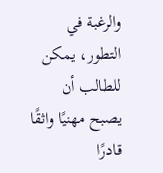والرغبة في التطور، يمكن للطالب أن يصبح مهنيًا واثقًا قادرًا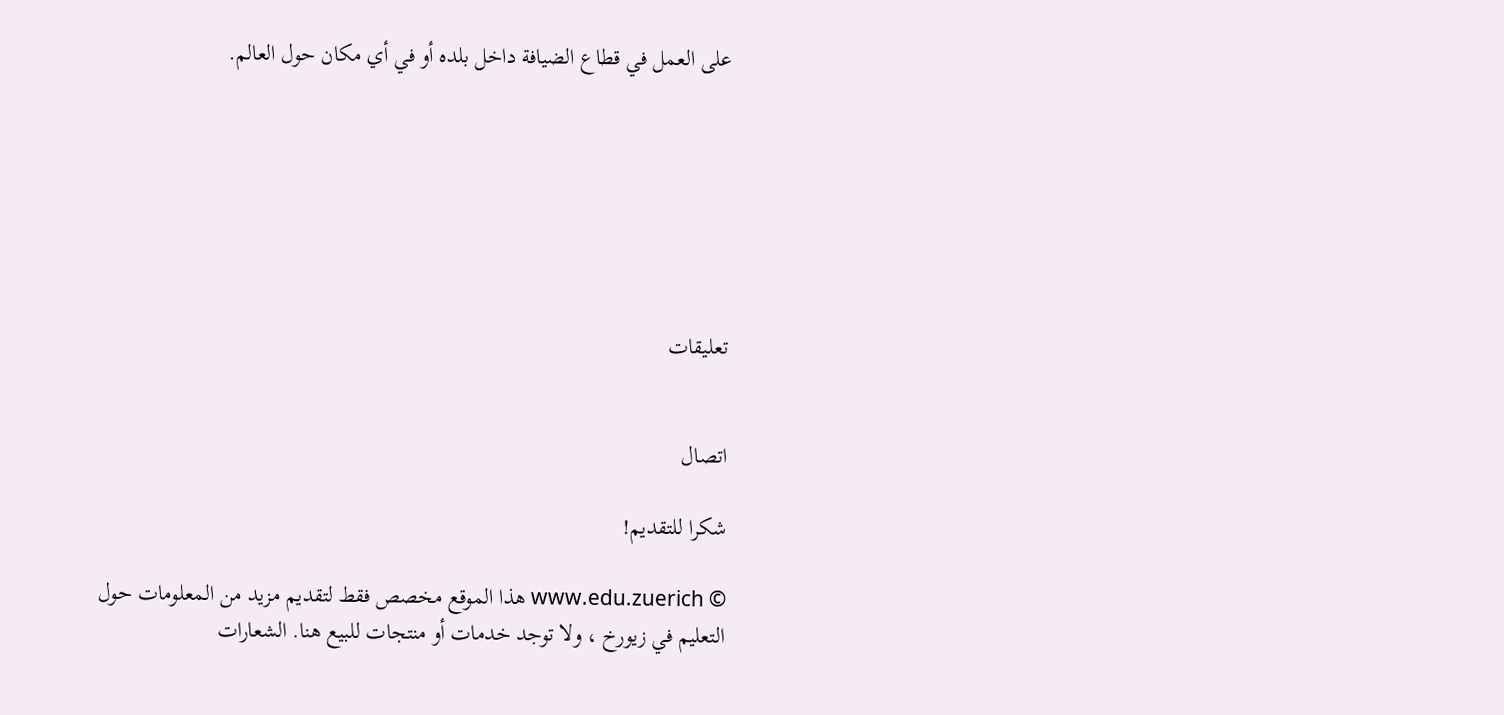على العمل في قطاع الضيافة داخل بلده أو في أي مكان حول العالم.







تعليقات


اتصال

شكرا للتقديم!

© www.edu.zuerich هذا الموقع مخصص فقط لتقديم مزيد من المعلومات حول التعليم في زيورخ ، ولا توجد خدمات أو منتجات للبيع هنا. الشعارات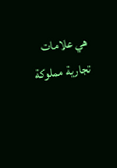هي علامات تجارية مملوكة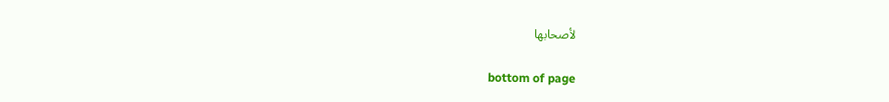لأصحابها

bottom of page